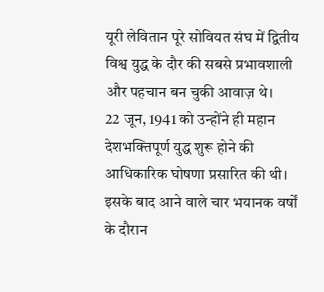यूरी लेवितान पूरे सोवियत संघ में द्वितीय विश्व युद्ध के दौर की सबसे प्रभावशाली और पहचान बन चुकी आवाज़ थे।
22 जून, 1941 को उन्होंने ही महान देशभक्तिपूर्ण युद्ध शुरू होने की आधिकारिक घोषणा प्रसारित की थी।
इसके बाद आने वाले चार भयानक वर्षों के दौरान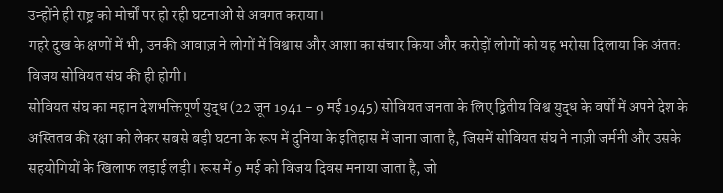उन्होंने ही राष्ट्र को मोर्चों पर हो रही घटनाओं से अवगत कराया।
गहरे दुख के क्षणों में भी, उनकी आवाज़ ने लोगों में विश्वास और आशा का संचार किया और करोड़ों लोगों को यह भरोसा दिलाया कि अंततः विजय सोवियत संघ की ही होगी।
सोवियत संघ का महान देशभक्तिपूर्ण युद्ध (22 जून 1941 - 9 मई 1945) सोवियत जनता के लिए द्वितीय विश्व युद्ध के वर्षों में अपने देश के अस्तितव की रक्षा को लेकर सबसे बड़ी घटना के रूप में दुनिया के इतिहास में जाना जाता है, जिसमें सोवियत संघ ने नाज़ी जर्मनी और उसके सहयोगियों के खिलाफ लड़ाई लड़ी। रूस में 9 मई को विजय दिवस मनाया जाता है, जो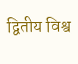द्वितीय विश्व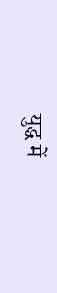युद्ध में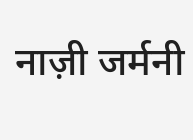नाज़ी जर्मनी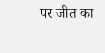पर जीत का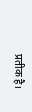प्रतीक है।